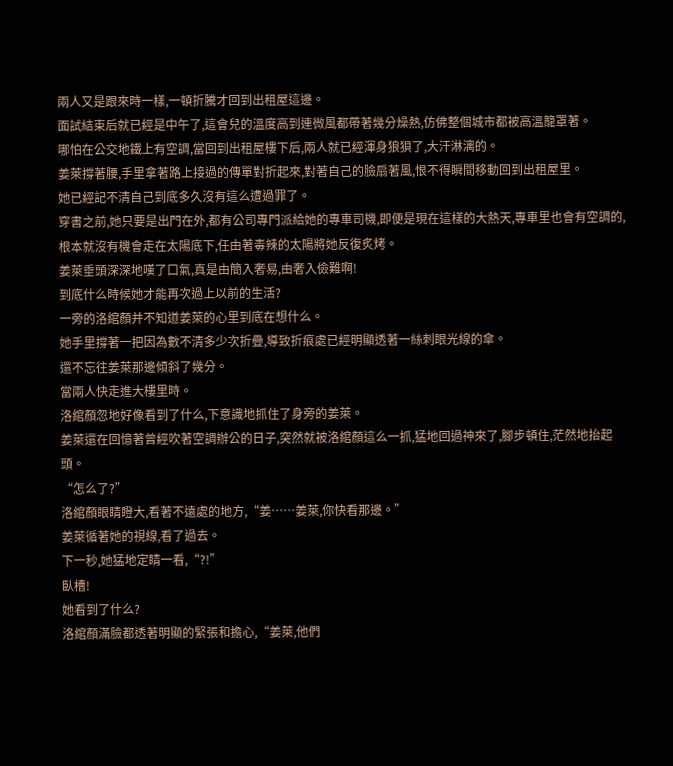兩人又是跟來時一樣,一頓折騰才回到出租屋這邊。
面試結束后就已經是中午了,這會兒的溫度高到連微風都帶著幾分燥熱,仿佛整個城市都被高溫籠罩著。
哪怕在公交地鐵上有空調,當回到出租屋樓下后,兩人就已經渾身狼狽了,大汗淋漓的。
姜萊撐著腰,手里拿著路上接過的傳單對折起來,對著自己的臉扇著風,恨不得瞬間移動回到出租屋里。
她已經記不清自己到底多久沒有這么遭過罪了。
穿書之前,她只要是出門在外,都有公司專門派給她的專車司機,即便是現在這樣的大熱天,專車里也會有空調的,根本就沒有機會走在太陽底下,任由著毒辣的太陽將她反復炙烤。
姜萊垂頭深深地嘆了口氣,真是由簡入奢易,由奢入儉難啊!
到底什么時候她才能再次過上以前的生活?
一旁的洛綰顏并不知道姜萊的心里到底在想什么。
她手里撐著一把因為數不清多少次折疊,導致折痕處已經明顯透著一絲刺眼光線的傘。
還不忘往姜萊那邊傾斜了幾分。
當兩人快走進大樓里時。
洛綰顏忽地好像看到了什么,下意識地抓住了身旁的姜萊。
姜萊還在回憶著曾經吹著空調辦公的日子,突然就被洛綰顏這么一抓,猛地回過神來了,腳步頓住,茫然地抬起頭。
“怎么了?”
洛綰顏眼睛瞪大,看著不遠處的地方,“姜……姜萊,你快看那邊。”
姜萊循著她的視線,看了過去。
下一秒,她猛地定睛一看,“?!”
臥槽!
她看到了什么?
洛綰顏滿臉都透著明顯的緊張和擔心,“姜萊,他們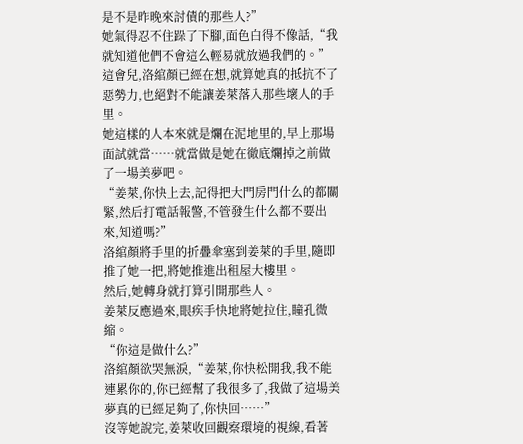是不是昨晚來討債的那些人?”
她氣得忍不住跺了下腳,面色白得不像話,“我就知道他們不會這么輕易就放過我們的。”
這會兒,洛綰顏已經在想,就算她真的抵抗不了惡勢力,也絕對不能讓姜萊落入那些壞人的手里。
她這樣的人本來就是爛在泥地里的,早上那場面試就當……就當做是她在徹底爛掉之前做了一場美夢吧。
“姜萊,你快上去,記得把大門房門什么的都關緊,然后打電話報警,不管發生什么都不要出來,知道嗎?”
洛綰顏將手里的折疊傘塞到姜萊的手里,隨即推了她一把,將她推進出租屋大樓里。
然后,她轉身就打算引開那些人。
姜萊反應過來,眼疾手快地將她拉住,瞳孔微縮。
“你這是做什么?”
洛綰顏欲哭無淚,“姜萊,你快松開我,我不能連累你的,你已經幫了我很多了,我做了這場美夢真的已經足夠了,你快回……”
沒等她說完,姜萊收回觀察環境的視線,看著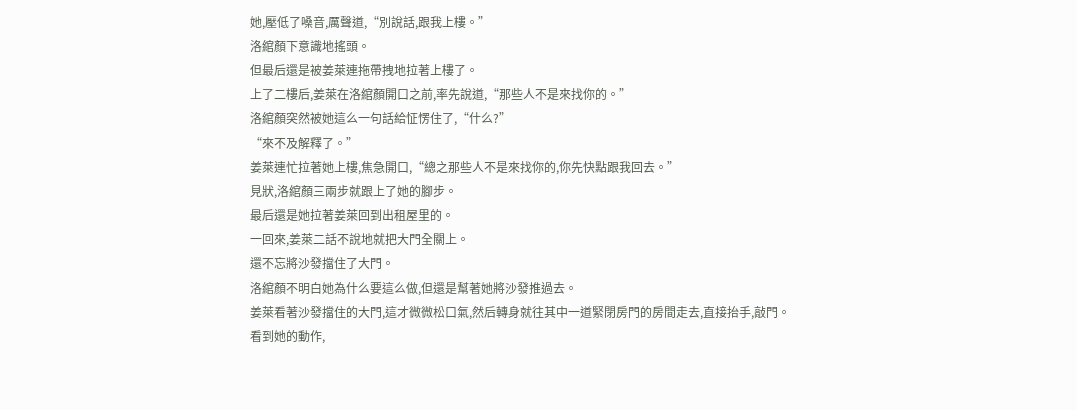她,壓低了嗓音,厲聲道,“別說話,跟我上樓。”
洛綰顏下意識地搖頭。
但最后還是被姜萊連拖帶拽地拉著上樓了。
上了二樓后,姜萊在洛綰顏開口之前,率先說道,“那些人不是來找你的。”
洛綰顏突然被她這么一句話給怔愣住了,“什么?”
“來不及解釋了。”
姜萊連忙拉著她上樓,焦急開口,“總之那些人不是來找你的,你先快點跟我回去。”
見狀,洛綰顏三兩步就跟上了她的腳步。
最后還是她拉著姜萊回到出租屋里的。
一回來,姜萊二話不說地就把大門全關上。
還不忘將沙發擋住了大門。
洛綰顏不明白她為什么要這么做,但還是幫著她將沙發推過去。
姜萊看著沙發擋住的大門,這才微微松口氣,然后轉身就往其中一道緊閉房門的房間走去,直接抬手,敲門。
看到她的動作,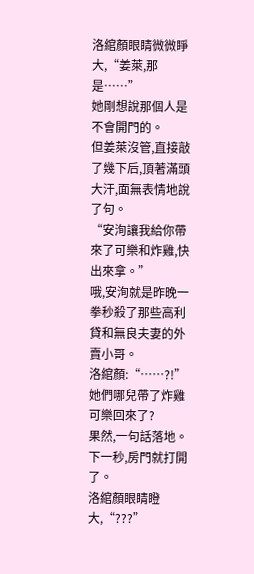洛綰顏眼睛微微睜大,“姜萊,那是……”
她剛想說那個人是不會開門的。
但姜萊沒管,直接敲了幾下后,頂著滿頭大汗,面無表情地說了句。
“安洵讓我給你帶來了可樂和炸雞,快出來拿。”
哦,安洵就是昨晚一拳秒殺了那些高利貸和無良夫妻的外賣小哥。
洛綰顏:“……?!”
她們哪兒帶了炸雞可樂回來了?
果然,一句話落地。
下一秒,房門就打開了。
洛綰顏眼睛瞪大,“???”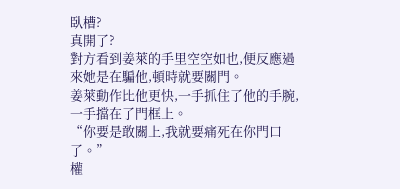臥槽?
真開了?
對方看到姜萊的手里空空如也,便反應過來她是在騙他,頓時就要關門。
姜萊動作比他更快,一手抓住了他的手腕,一手擋在了門框上。
“你要是敢關上,我就要痛死在你門口了。”
權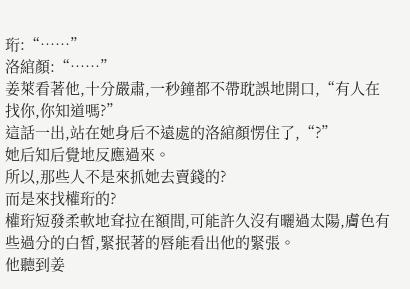珩:“……”
洛綰顏:“……”
姜萊看著他,十分嚴肅,一秒鐘都不帶耽誤地開口,“有人在找你,你知道嗎?”
這話一出,站在她身后不遠處的洛綰顏愣住了,“?”
她后知后覺地反應過來。
所以,那些人不是來抓她去賣錢的?
而是來找權珩的?
權珩短發柔軟地耷拉在額間,可能許久沒有曬過太陽,膚色有些過分的白皙,緊抿著的唇能看出他的緊張。
他聽到姜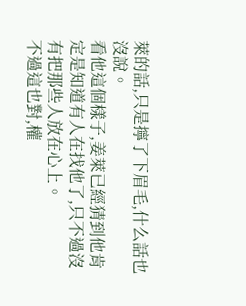萊的話,只是擰了下眉毛,什么話也沒說。
看他這個樣子,姜萊已經猜到他肯定是知道有人在找他了,只不過沒有把那些人放在心上。
不過這也對,權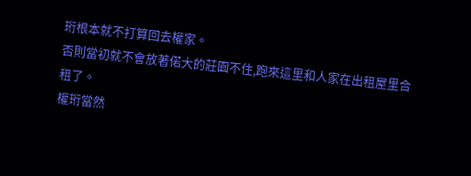珩根本就不打算回去權家。
否則當初就不會放著偌大的莊園不住,跑來這里和人家在出租屋里合租了。
權珩當然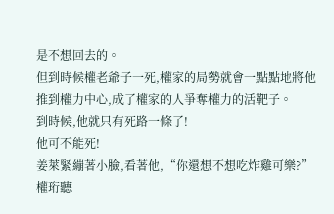是不想回去的。
但到時候權老爺子一死,權家的局勢就會一點點地將他推到權力中心,成了權家的人爭奪權力的活靶子。
到時候,他就只有死路一條了!
他可不能死!
姜萊緊繃著小臉,看著他,“你還想不想吃炸雞可樂?”
權珩聽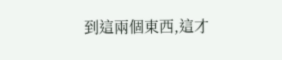到這兩個東西,這才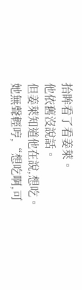抬眸看了看姜萊。
他依舊沒說話。
但姜萊知道他在說,想吃。
她無聲輕哼,“想吃啊,可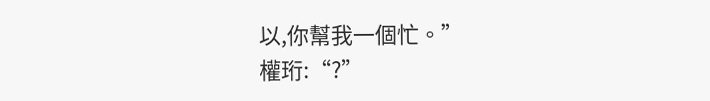以,你幫我一個忙。”
權珩:“?”